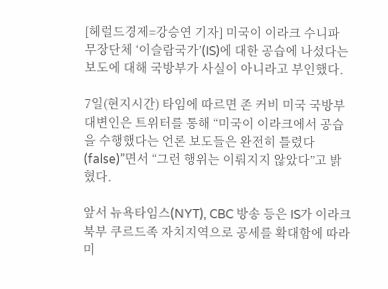[헤럴드경제=강승연 기자] 미국이 이라크 수니파 무장단체 ‘이슬람국가’(IS)에 대한 공습에 나섰다는 보도에 대해 국방부가 사실이 아니라고 부인했다.

7일(현지시간) 타임에 따르면 존 커비 미국 국방부 대변인은 트위터를 통해 “미국이 이라크에서 공습을 수행했다는 언론 보도들은 완전히 틀렸다(false)”면서 “그런 행위는 이뤄지지 않았다”고 밝혔다.

앞서 뉴욕타임스(NYT), CBC 방송 등은 IS가 이라크 북부 쿠르드족 자치지역으로 공세를 확대함에 따라 미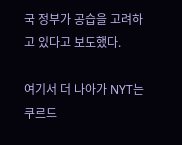국 정부가 공습을 고려하고 있다고 보도했다.

여기서 더 나아가 NYT는 쿠르드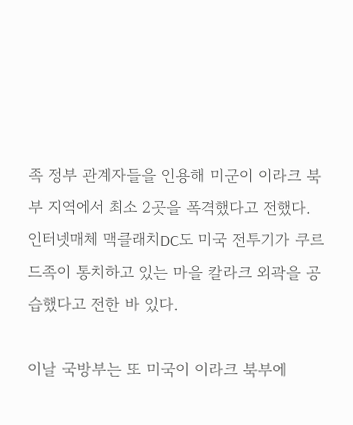족 정부 관계자들을 인용해 미군이 이라크 북부 지역에서 최소 2곳을 폭격했다고 전했다. 인터넷매체 맥클래치DC도 미국 전투기가 쿠르드족이 통치하고 있는 마을 칼라크 외곽을 공습했다고 전한 바 있다.

이날 국방부는 또 미국이 이라크 북부에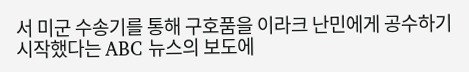서 미군 수송기를 통해 구호품을 이라크 난민에게 공수하기 시작했다는 ABC 뉴스의 보도에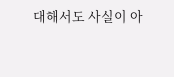대해서도 사실이 아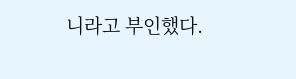니라고 부인했다.